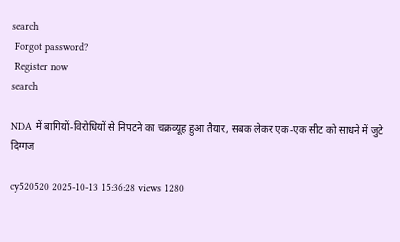search
 Forgot password?
 Register now
search

NDA में बागियों-विरोधियों से निपटने का चक्रव्यूह हुआ तैयार, सबक लेकर एक-एक सीट को साधने में जुटे दिग्गज

cy520520 2025-10-13 15:36:28 views 1280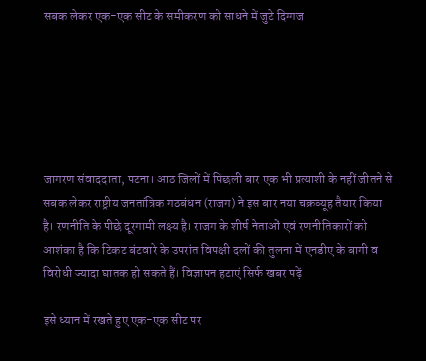सबक लेकर एक-एक सीट के समीकरण को साधने में जुटे दिग्गज






जागरण संवाददाता, पटना। आठ जिलों में पिछली बार एक भी प्रत्याशी के नहीं जीतने से सबक लेकर राष्ट्रीय जनतांत्रिक गठबंधन (राजग) ने इस बार नया चक्रव्यूह तैयार किया है। रणनीति के पीछे दूरगामी लक्ष्य है। राजग के शीर्ष नेताओं एवं रणनीतिकारों को आशंका है कि टिकट बंटवारे के उपरांत विपक्षी दलों की तुलना में एनडीए के बागी व विरोधी ज्यादा घातक हो सकते हैं। विज्ञापन हटाएं सिर्फ खबर पढ़ें

इसे ध्यान में रखते हुए एक-एक सीट पर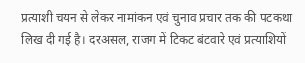प्रत्याशी चयन से लेकर नामांकन एवं चुनाव प्रचार तक की पटकथा लिख दी गई है। दरअसल, राजग में टिकट बंटवारे एवं प्रत्याशियों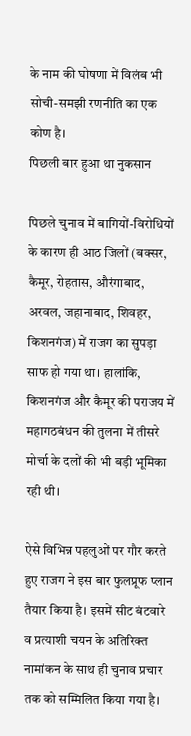के नाम की घोषणा में विलंब भी सोची-समझी रणनीति का एक कोण है।
पिछली बार हुआ था नुकसान

पिछले चुनाव में बागियों-विरोधियों के कारण ही आठ जिलों (बक्सर, कैमूर, रोहतास, औरंगाबाद, अरवल, जहानाबाद, शिवहर, किशनगंज) में राजग का सुपड़ा साफ हो गया था। हालांकि, किशनगंज और कैमूर की पराजय में महागठबंधन की तुलना में तीसरे मोर्चा के दलों की भी बड़ी भूमिका रही थी।

ऐसे विभिन्न पहलुओं पर गौर करते हुए राजग ने इस बार फुलप्रूफ प्लान तैयार किया है। इसमें सीट बंटवारे व प्रत्याशी चयन के अतिरिक्त नामांकन के साथ ही चुनाव प्रचार तक को सम्मिलित किया गया है।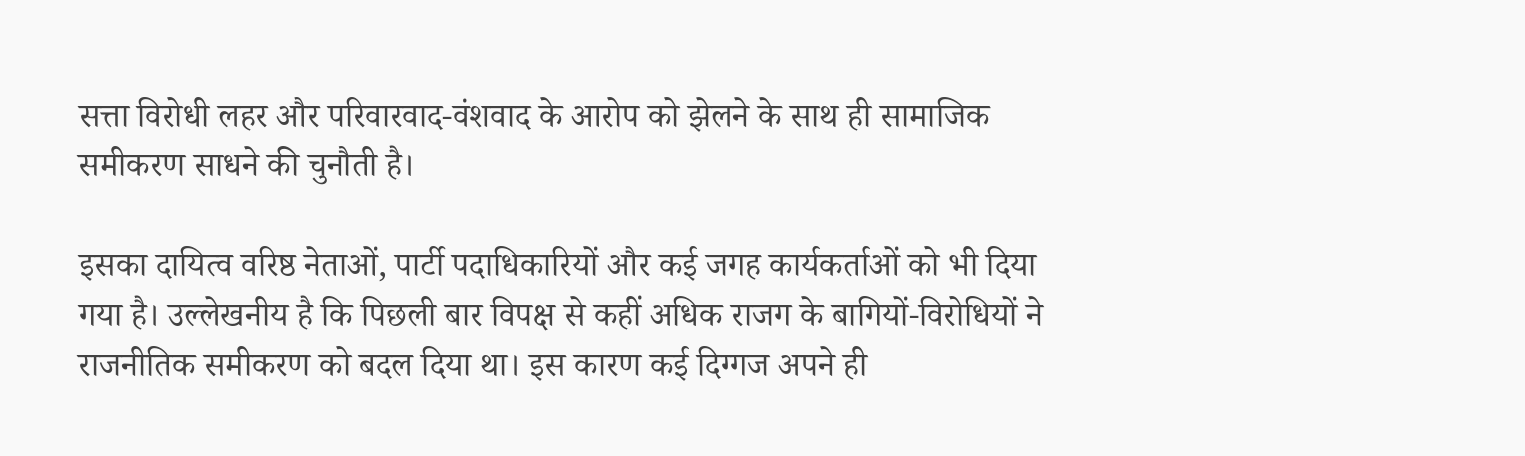सत्ता विरोधी लहर और परिवारवाद-वंशवाद के आरोप को झेलने के साथ ही सामाजिक समीकरण साधने की चुनौती है।

इसका दायित्व वरिष्ठ नेताओं, पार्टी पदाधिकारियों और कई जगह कार्यकर्ताओं को भी दिया गया है। उल्लेखनीय है कि पिछली बार विपक्ष से कहीं अधिक राजग के बागियों-विरोधियों ने राजनीतिक समीकरण को बदल दिया था। इस कारण कई दिग्गज अपने ही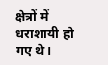क्षेत्रों में धराशायी हो गए थे।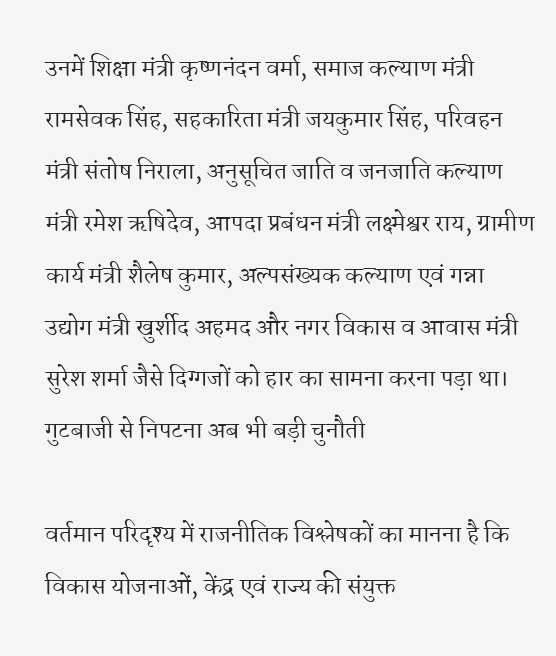उनमें शिक्षा मंत्री कृष्णनंदन वर्मा, समाज कल्याण मंत्री रामसेवक सिंह, सहकारिता मंत्री जयकुमार सिंह, परिवहन मंत्री संतोष निराला, अनुसूचित जाति व जनजाति कल्याण मंत्री रमेश ऋषिदेव, आपदा प्रबंधन मंत्री लक्ष्मेश्वर राय, ग्रामीण कार्य मंत्री शैलेष कुमार, अल्पसंख्यक कल्याण एवं गन्ना उद्योग मंत्री खुर्शीद अहमद और नगर विकास व आवास मंत्री सुरेश शर्मा जैसे दिग्गजों को हार का सामना करना पड़ा था।
गुटबाजी से निपटना अब भी बड़ी चुनौती

वर्तमान परिदृश्य में राजनीतिक विश्लेषकों का मानना है कि विकास योजनाओं, केंद्र एवं राज्य की संयुक्त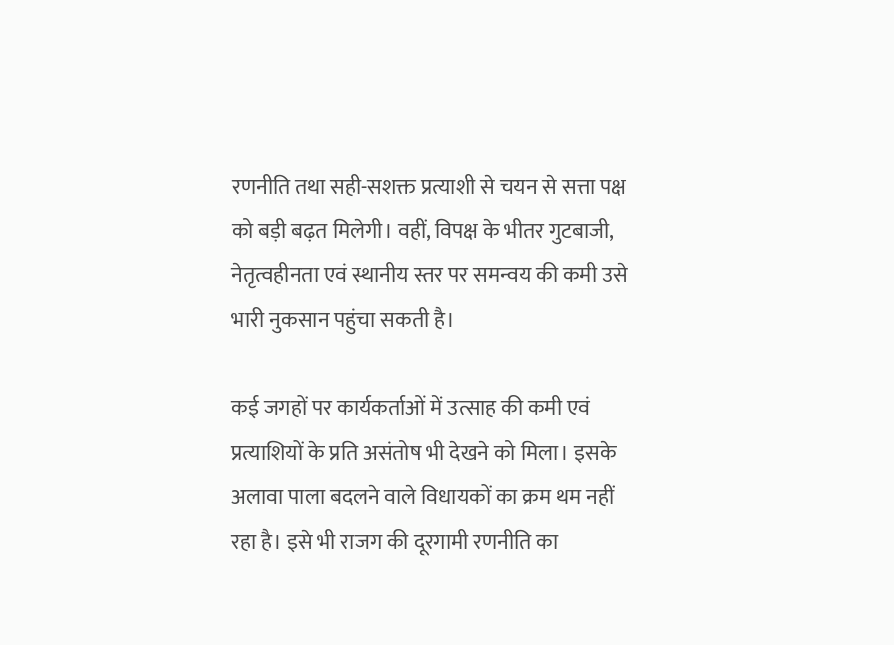रणनीति तथा सही-सशक्त प्रत्याशी से चयन से सत्ता पक्ष को बड़ी बढ़त मिलेगी। वहीं, विपक्ष के भीतर गुटबाजी, नेतृत्वहीनता एवं स्थानीय स्तर पर समन्वय की कमी उसे भारी नुकसान पहुंचा सकती है।

कई जगहों पर कार्यकर्ताओं में उत्साह की कमी एवं प्रत्याशियों के प्रति असंतोष भी देखने को मिला। इसके अलावा पाला बदलने वाले विधायकों का क्रम थम नहीं रहा है। इसे भी राजग की दूरगामी रणनीति का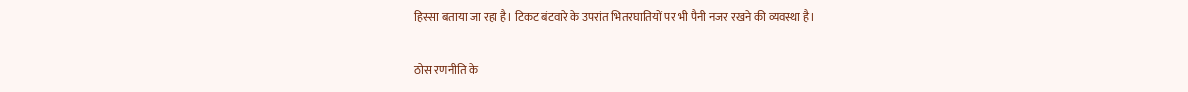हिस्सा बताया जा रहा है। टिकट बंटवारे के उपरांत भितरघातियों पर भी पैनी नजर रखने की व्यवस्था है।

ठोस रणनीति के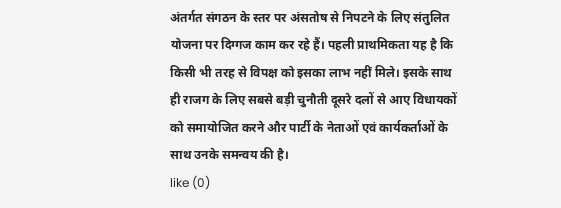अंतर्गत संगठन के स्तर पर अंसतोष से निपटने के लिए संतुलित योजना पर दिग्गज काम कर रहे हैं। पहली प्राथमिकता यह है कि किसी भी तरह से विपक्ष को इसका लाभ नहीं मिले। इसके साथ ही राजग के लिए सबसे बड़ी चुनौती दूसरे दलों से आए विधायकों को समायोजित करने और पार्टी के नेताओं एवं कार्यकर्ताओं के साथ उनके समन्वय की है।
like (0)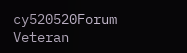cy520520Forum Veteran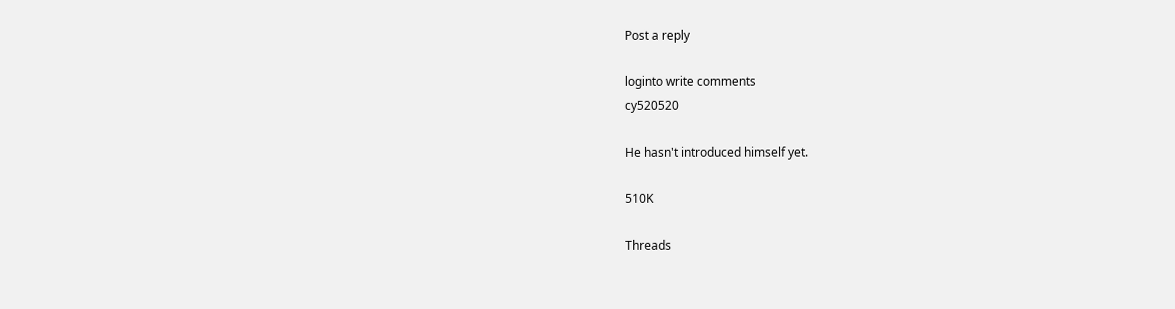Post a reply

loginto write comments
cy520520

He hasn't introduced himself yet.

510K

Threads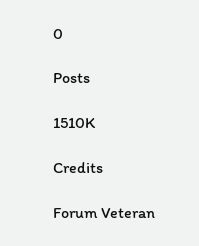0

Posts

1510K

Credits

Forum Veteran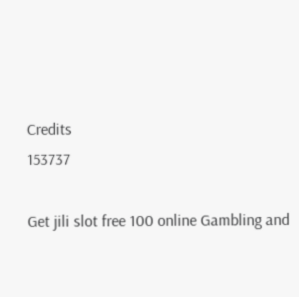Credits
153737

Get jili slot free 100 online Gambling and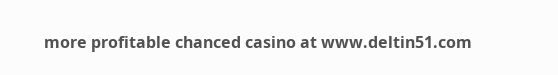more profitable chanced casino at www.deltin51.com